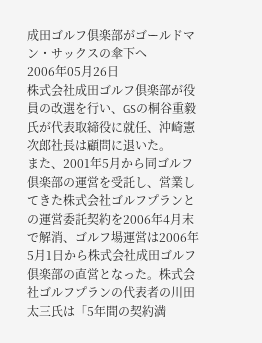成田ゴルフ倶楽部がゴールドマン・サックスの傘下へ
2006年05月26日
株式会社成田ゴルフ倶楽部が役員の改選を行い、GSの桐谷重毅氏が代表取締役に就任、沖崎憲次郎社長は顧問に退いた。
また、2001年5月から同ゴルフ倶楽部の運営を受託し、営業してきた株式会社ゴルフプランとの運営委託契約を2006年4月末で解消、ゴルフ場運営は2006年5月1日から株式会社成田ゴルフ倶楽部の直営となった。株式会社ゴルフプランの代表者の川田太三氏は「5年間の契約満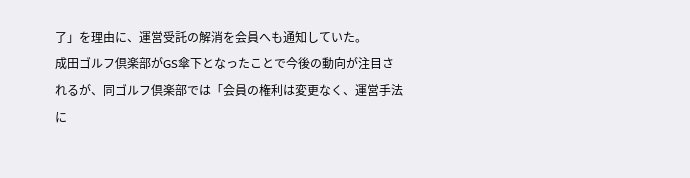了」を理由に、運営受託の解消を会員へも通知していた。
成田ゴルフ倶楽部がGS傘下となったことで今後の動向が注目されるが、同ゴルフ倶楽部では「会員の権利は変更なく、運営手法に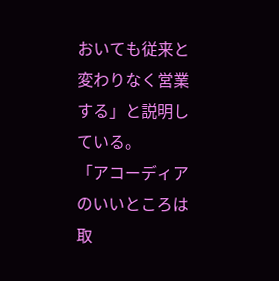おいても従来と変わりなく営業する」と説明している。
「アコーディアのいいところは取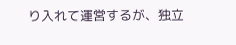り入れて運営するが、独立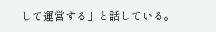して運営する」と話している。